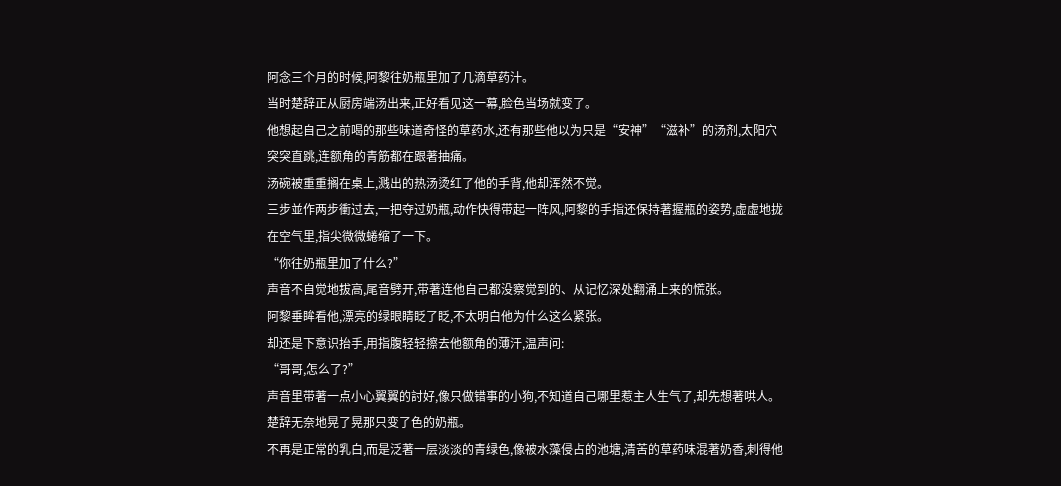阿念三个月的时候,阿黎往奶瓶里加了几滴草药汁。
当时楚辞正从厨房端汤出来,正好看见这一幕,脸色当场就变了。
他想起自己之前喝的那些味道奇怪的草药水,还有那些他以为只是“安神”“滋补”的汤剂,太阳穴突突直跳,连额角的青筋都在跟著抽痛。
汤碗被重重搁在桌上,溅出的热汤烫红了他的手背,他却浑然不觉。
三步並作两步衝过去,一把夺过奶瓶,动作快得带起一阵风,阿黎的手指还保持著握瓶的姿势,虚虚地拢在空气里,指尖微微蜷缩了一下。
“你往奶瓶里加了什么?”
声音不自觉地拔高,尾音劈开,带著连他自己都没察觉到的、从记忆深处翻涌上来的慌张。
阿黎垂眸看他,漂亮的绿眼睛眨了眨,不太明白他为什么这么紧张。
却还是下意识抬手,用指腹轻轻擦去他额角的薄汗,温声问:
“哥哥,怎么了?”
声音里带著一点小心翼翼的討好,像只做错事的小狗,不知道自己哪里惹主人生气了,却先想著哄人。
楚辞无奈地晃了晃那只变了色的奶瓶。
不再是正常的乳白,而是泛著一层淡淡的青绿色,像被水藻侵占的池塘,清苦的草药味混著奶香,刺得他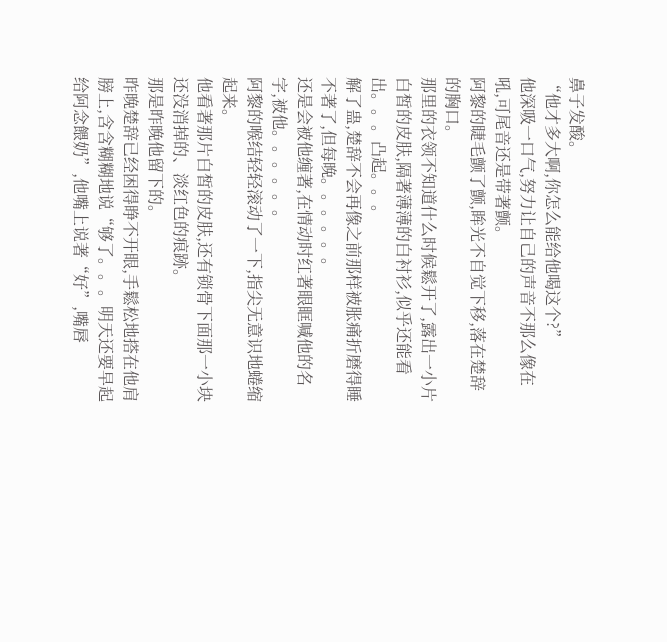鼻子发酸。
“他才多大啊,你怎么能给他喝这个?”
他深吸一口气,努力让自己的声音不那么像在吼,可尾音还是带著颤。
阿黎的睫毛颤了颤,眸光不自觉下移,落在楚辞的胸口。
那里的衣领不知道什么时候鬆开了,露出一小片白皙的皮肤,隔著薄薄的白衬衫,似乎还能看出。。。凸起。。。
解了蛊,楚辞不会再像之前那样被胀痛折磨得睡不著了,但每晚。。。。。。
还是会被他缠著,在情动时红著眼眶喊他的名字,被他。。。。。。
阿黎的喉结轻轻滚动了一下,指尖无意识地蜷缩起来。
他看著那片白皙的皮肤,还有锁骨下面那一小块还没消掉的、淡红色的痕跡。
那是昨晚他留下的。
昨晚楚辞已经困得睁不开眼,手鬆松地搭在他肩膀上,含含糊糊地说“够了。。。明天还要早起给阿念餵奶”,他嘴上说著“好”,嘴唇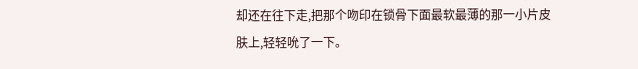却还在往下走,把那个吻印在锁骨下面最软最薄的那一小片皮肤上,轻轻吮了一下。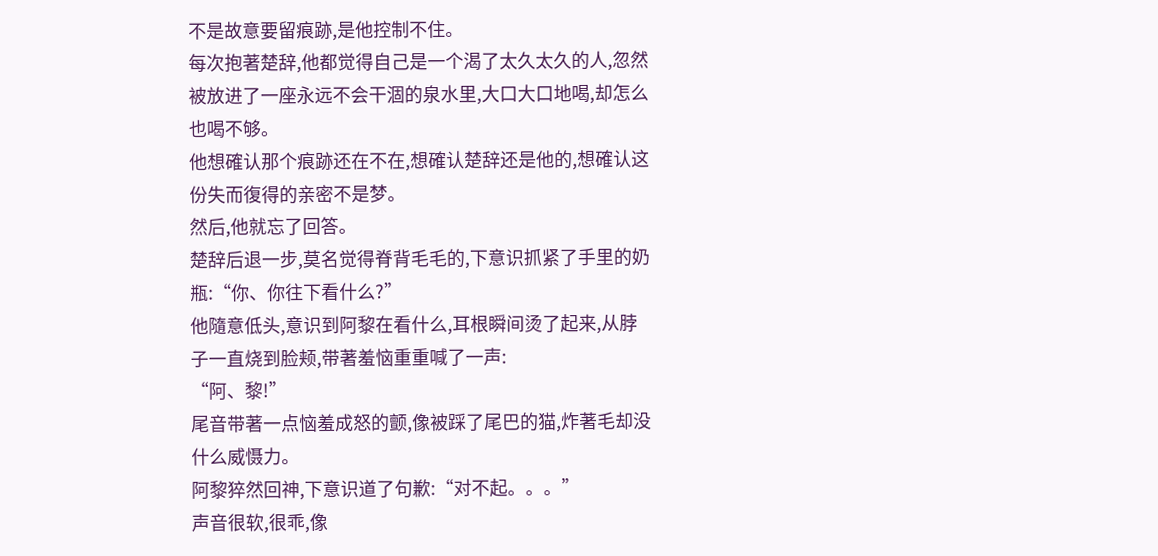不是故意要留痕跡,是他控制不住。
每次抱著楚辞,他都觉得自己是一个渴了太久太久的人,忽然被放进了一座永远不会干涸的泉水里,大口大口地喝,却怎么也喝不够。
他想確认那个痕跡还在不在,想確认楚辞还是他的,想確认这份失而復得的亲密不是梦。
然后,他就忘了回答。
楚辞后退一步,莫名觉得脊背毛毛的,下意识抓紧了手里的奶瓶:“你、你往下看什么?”
他隨意低头,意识到阿黎在看什么,耳根瞬间烫了起来,从脖子一直烧到脸颊,带著羞恼重重喊了一声:
“阿、黎!”
尾音带著一点恼羞成怒的颤,像被踩了尾巴的猫,炸著毛却没什么威慑力。
阿黎猝然回神,下意识道了句歉:“对不起。。。”
声音很软,很乖,像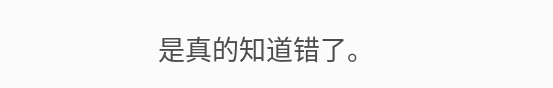是真的知道错了。